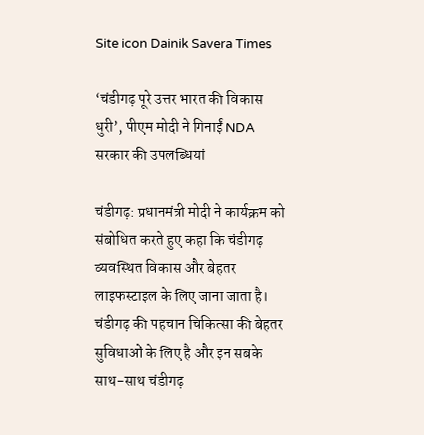Site icon Dainik Savera Times

‘चंडीगढ़ पूरे उत्तर भारत की विकास धुरी’, पीएम मोदी ने गिनाईं NDA सरकार की उपलब्धियां

चंडीगढ़: प्रधानमंत्री मोदी ने कार्यक्रम को संबोधित करते हुए कहा कि चंडीगढ़ व्यवस्थित विकास और बेहतर लाइफस्टाइल के लिए जाना जाता है। चंडीगढ़ की पहचान चिकित्सा की बेहतर सुविधाओं के लिए है और इन सबके साथ-साथ चंडीगढ़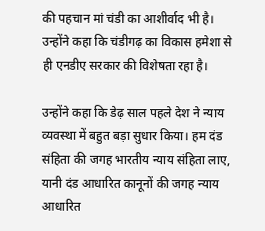की पहचान मां चंडी का आशीर्वाद भी है। उन्होंने कहा कि चंडीगढ़ का विकास हमेशा से ही एनडीए सरकार की विशेषता रहा है।

उन्होंने कहा कि डेढ़ साल पहले देश ने न्याय व्यवस्था में बहुत बड़ा सुधार किया। हम दंड संहिता की जगह भारतीय न्याय संहिता लाए, यानी दंड आधारित कानूनों की जगह न्याय आधारित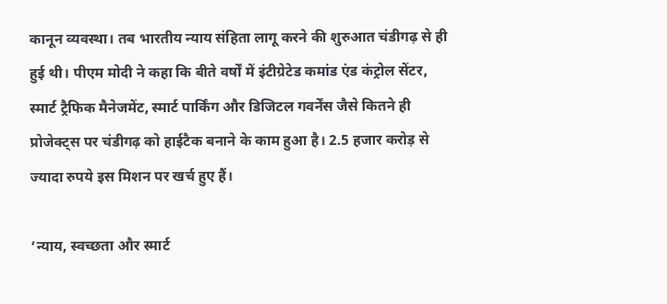कानून व्यवस्था। तब भारतीय न्याय संहिता लागू करने की शुरुआत चंडीगढ़ से ही हुई थी। पीएम मोदी ने कहा कि बीते वर्षों में इंटीग्रेटेड कमांड एंड कंट्रोल सेंटर, स्मार्ट ट्रैफिक मैनेजमेंट, स्मार्ट पार्किंग और डिजिटल गवर्नेंस जैसे कितने ही प्रोजेक्ट्स पर चंडीगढ़ को हाईटैक बनाने के काम हुआ है। 2.5 हजार करोड़ से ज्यादा रुपये इस मिशन पर खर्च हुए हैं।

‘न्याय, स्वच्छता और स्मार्ट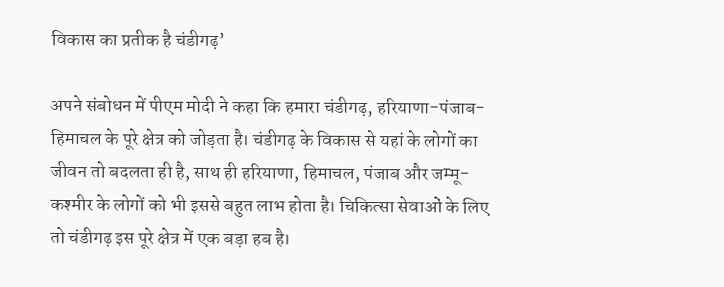विकास का प्रतीक है चंडीगढ़’

अपने संबोधन में पीएम मोदी ने कहा कि हमारा चंडीगढ़, हरियाणा-पंजाब-हिमाचल के पूरे क्षेत्र को जोड़ता है। चंडीगढ़ के विकास से यहां के लोगों का जीवन तो बदलता ही है, साथ ही हरियाणा, हिमाचल, पंजाब और जम्मू-कश्मीर के लोगों को भी इससे बहुत लाभ होता है। चिकित्सा सेवाओं के लिए तो चंडीगढ़ इस पूरे क्षेत्र में एक बड़ा हब है।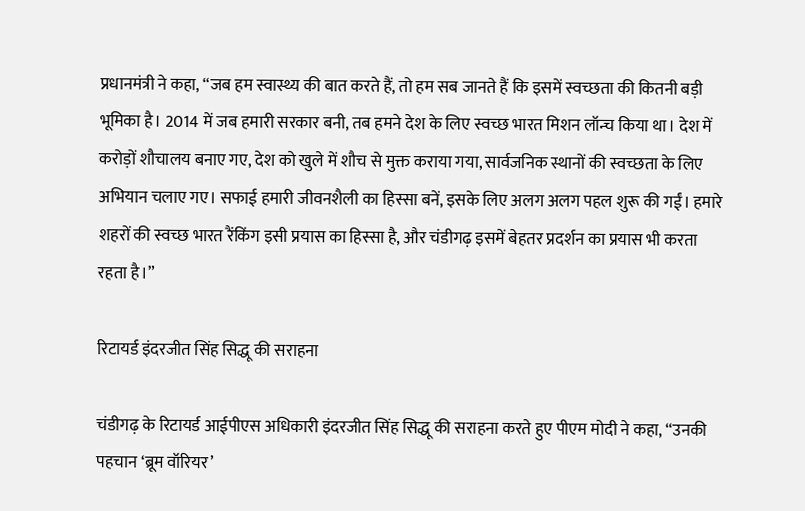प्रधानमंत्री ने कहा, “जब हम स्वास्थ्य की बात करते हैं, तो हम सब जानते हैं कि इसमें स्वच्छता की कितनी बड़ी भूमिका है। 2014 में जब हमारी सरकार बनी, तब हमने देश के लिए स्वच्छ भारत मिशन लॉन्च किया था। देश में करोड़ों शौचालय बनाए गए, देश को खुले में शौच से मुक्त कराया गया, सार्वजनिक स्थानों की स्वच्छता के लिए अभियान चलाए गए। सफाई हमारी जीवनशैली का हिस्सा बनें, इसके लिए अलग अलग पहल शुरू की गईं। हमारे शहरों की स्वच्छ भारत रैंकिंग इसी प्रयास का हिस्सा है, और चंडीगढ़ इसमें बेहतर प्रदर्शन का प्रयास भी करता रहता है।”

रिटायर्ड इंदरजीत सिंह सिद्धू की सराहना

चंडीगढ़ के रिटायर्ड आईपीएस अधिकारी इंदरजीत सिंह सिद्धू की सराहना करते हुए पीएम मोदी ने कहा, “उनकी पहचान ‘ब्रूम वॉरियर’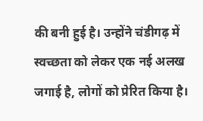की बनी हुई है। उन्होंने चंडीगढ़ में स्वच्छता को लेकर एक नई अलख जगाई है, लोगों को प्रेरित किया है।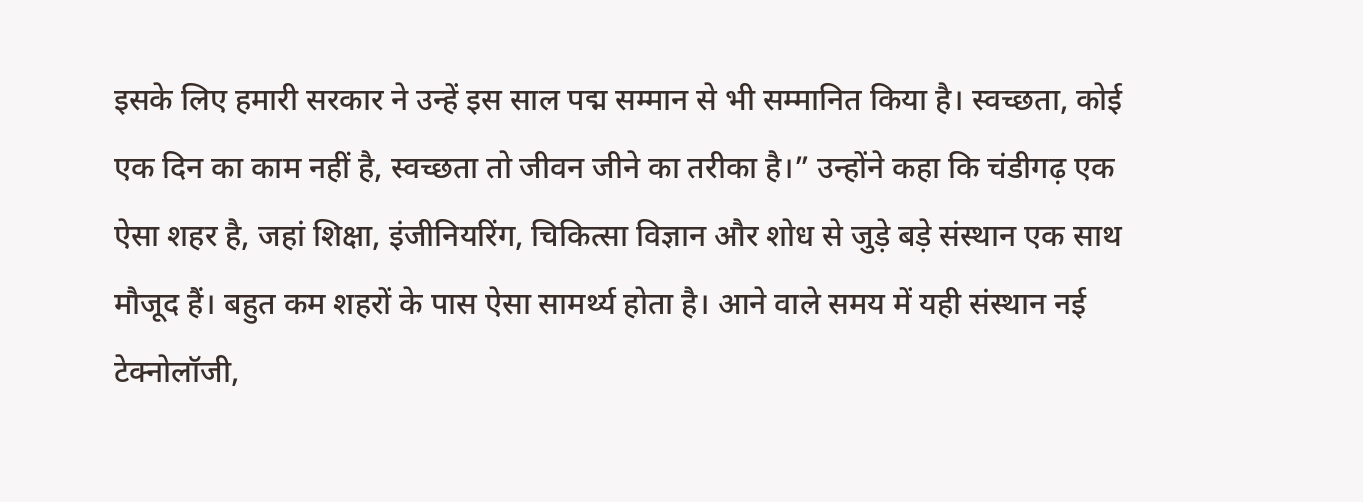इसके लिए हमारी सरकार ने उन्हें इस साल पद्म सम्मान से भी सम्मानित किया है। स्वच्छता, कोई एक दिन का काम नहीं है, स्वच्छता तो जीवन जीने का तरीका है।” उन्होंने कहा कि चंडीगढ़ एक ऐसा शहर है, जहां शिक्षा, इंजीनियरिंग, चिकित्सा विज्ञान और शोध से जुड़े बड़े संस्थान एक साथ मौजूद हैं। बहुत कम शहरों के पास ऐसा सामर्थ्य होता है। आने वाले समय में यही संस्थान नई टेक्नोलॉजी,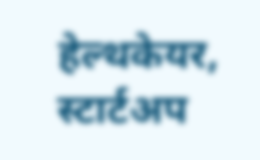हेल्थकेयर, स्टार्टअप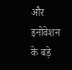और इनोवेशन के बड़े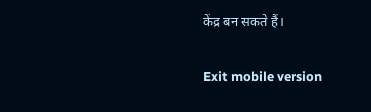केंद्र बन सकते हैं।

Exit mobile version